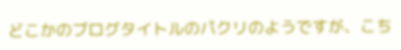どこかのブログタイトルのパクリのようですが、こち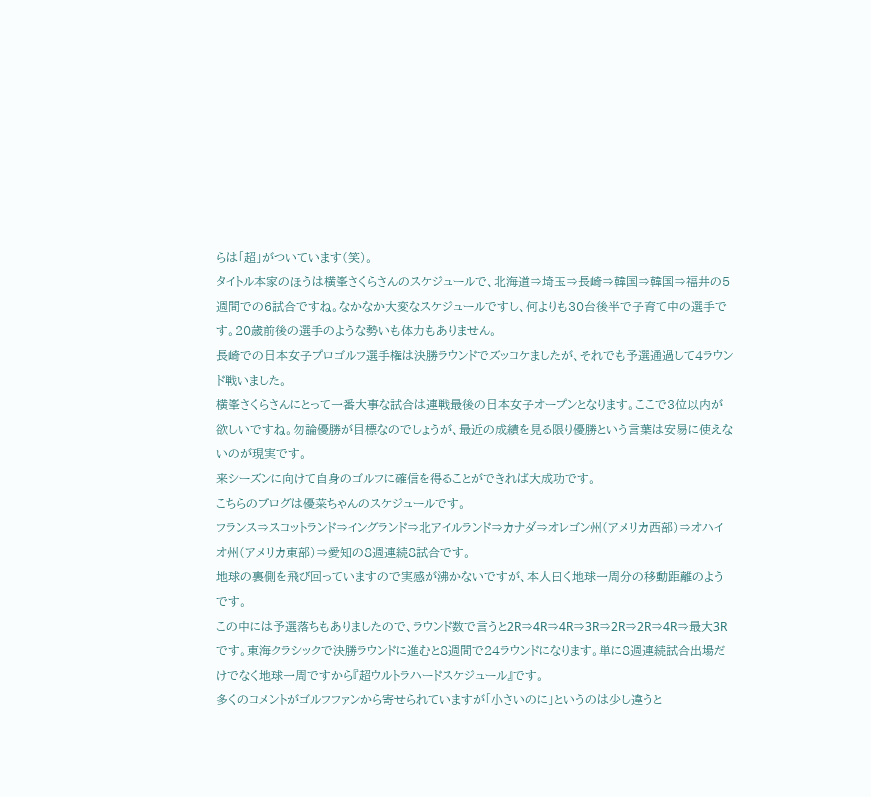らは「超」がついています(笑)。
タイトル本家のほうは横峯さくらさんのスケジュールで、北海道⇒埼玉⇒長崎⇒韓国⇒韓国⇒福井の5週間での6試合ですね。なかなか大変なスケジュールですし、何よりも30台後半で子育て中の選手です。20歳前後の選手のような勢いも体力もありません。
長崎での日本女子プロゴルフ選手権は決勝ラウンドでズッコケましたが、それでも予選通過して4ラウンド戦いました。
横峯さくらさんにとって一番大事な試合は連戦最後の日本女子オープンとなります。ここで3位以内が欲しいですね。勿論優勝が目標なのでしょうが、最近の成績を見る限り優勝という言葉は安易に使えないのが現実です。
来シーズンに向けて自身のゴルフに確信を得ることができれば大成功です。
こちらのブログは優菜ちゃんのスケジュールです。
フランス⇒スコットランド⇒イングランド⇒北アイルランド⇒カナダ⇒オレゴン州(アメリカ西部)⇒オハイオ州(アメリカ東部)⇒愛知の8週連続8試合です。
地球の裏側を飛び回っていますので実感が沸かないですが、本人曰く地球一周分の移動距離のようです。
この中には予選落ちもありましたので、ラウンド数で言うと2R⇒4R⇒4R⇒3R⇒2R⇒2R⇒4R⇒最大3Rです。東海クラシックで決勝ラウンドに進むと8週間で24ラウンドになります。単に8週連続試合出場だけでなく地球一周ですから『超ウルトラハードスケジュール』です。
多くのコメントがゴルフファンから寄せられていますが「小さいのに」というのは少し違うと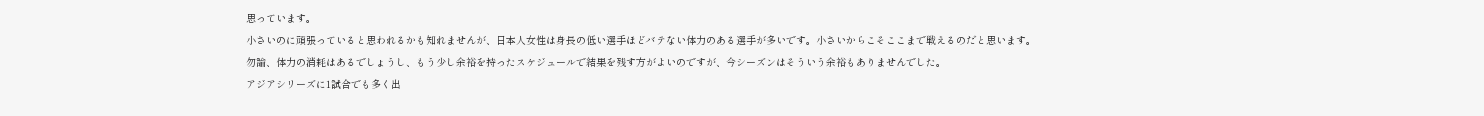思っています。
小さいのに頑張っていると思われるかも知れませんが、日本人女性は身長の低い選手ほどバテない体力のある選手が多いです。小さいからこそここまで戦えるのだと思います。
勿論、体力の消耗はあるでしょうし、もう少し余裕を持ったスケジュールで結果を残す方がよいのですが、今シーズンはそういう余裕もありませんでした。
アジアシリーズに1試合でも多く出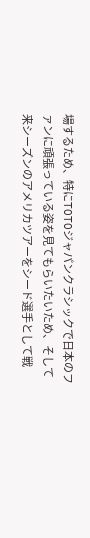場するため、特にTOTOジャパンクラシックで日本のファンに頑張っている姿を見てもらいたいため、そして来シーズンのアメリカツアーをシード選手として戦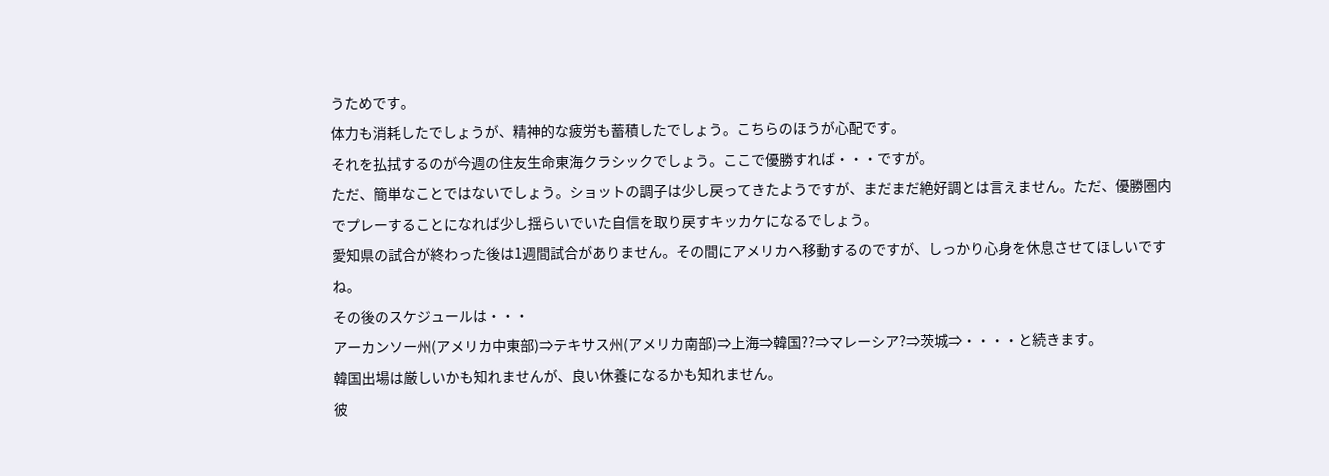うためです。
体力も消耗したでしょうが、精神的な疲労も蓄積したでしょう。こちらのほうが心配です。
それを払拭するのが今週の住友生命東海クラシックでしょう。ここで優勝すれば・・・ですが。
ただ、簡単なことではないでしょう。ショットの調子は少し戻ってきたようですが、まだまだ絶好調とは言えません。ただ、優勝圏内でプレーすることになれば少し揺らいでいた自信を取り戻すキッカケになるでしょう。
愛知県の試合が終わった後は1週間試合がありません。その間にアメリカへ移動するのですが、しっかり心身を休息させてほしいですね。
その後のスケジュールは・・・
アーカンソー州(アメリカ中東部)⇒テキサス州(アメリカ南部)⇒上海⇒韓国??⇒マレーシア?⇒茨城⇒・・・・と続きます。
韓国出場は厳しいかも知れませんが、良い休養になるかも知れません。
彼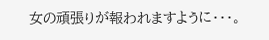女の頑張りが報われますように・・・。